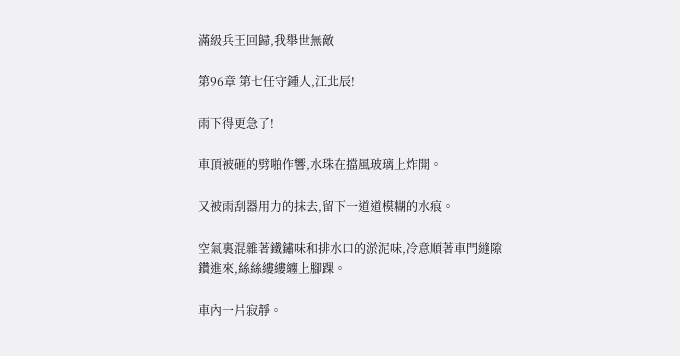滿級兵王回歸,我舉世無敵

第96章 第七任守鍾人,江北辰!

雨下得更急了!

車頂被砸的劈啪作響,水珠在擋風玻璃上炸開。

又被雨刮器用力的抹去,留下一道道模糊的水痕。

空氣裏混雜著鐵鏽味和排水口的淤泥味,冷意順著車門縫隙鑽進來,絲絲縷縷纏上腳踝。

車內一片寂靜。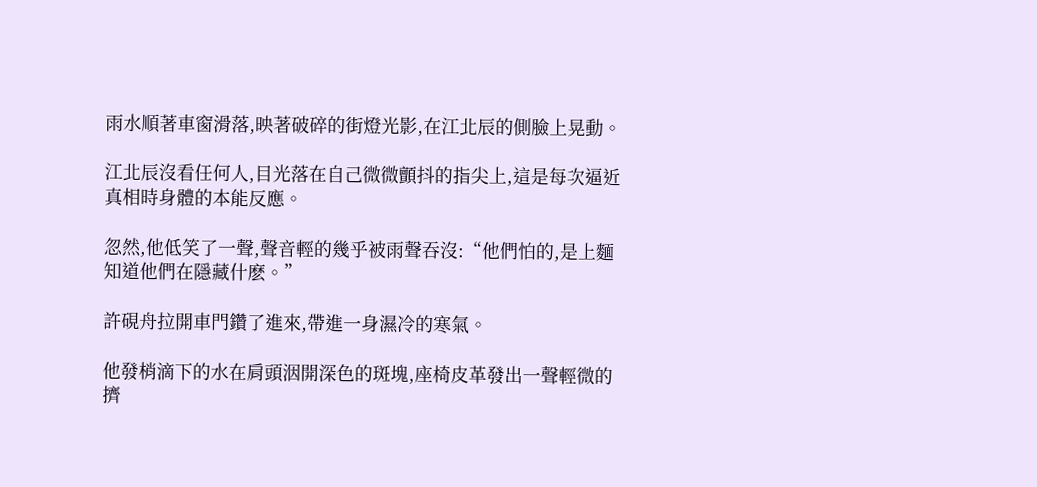雨水順著車窗滑落,映著破碎的街燈光影,在江北辰的側臉上晃動。

江北辰沒看任何人,目光落在自己微微顫抖的指尖上,這是每次逼近真相時身體的本能反應。

忽然,他低笑了一聲,聲音輕的幾乎被雨聲吞沒:“他們怕的,是上麵知道他們在隱藏什麽。”

許硯舟拉開車門鑽了進來,帶進一身濕冷的寒氣。

他發梢滴下的水在肩頭洇開深色的斑塊,座椅皮革發出一聲輕微的擠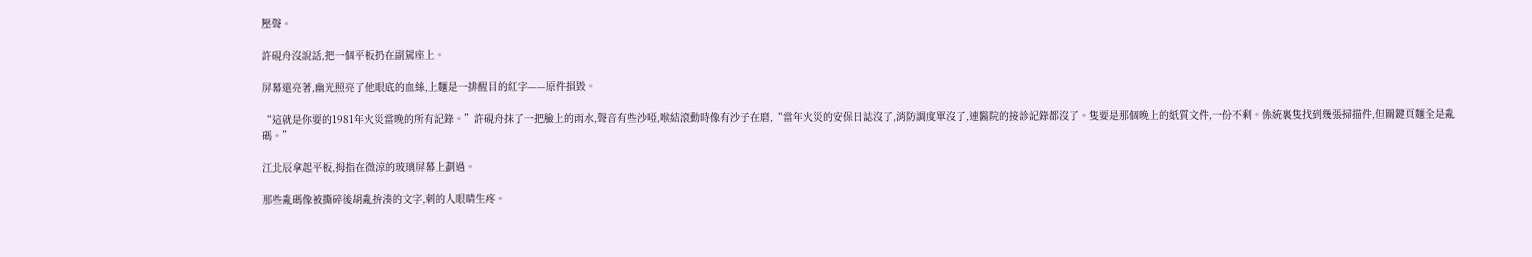壓聲。

許硯舟沒說話,把一個平板扔在副駕座上。

屏幕還亮著,幽光照亮了他眼底的血絲,上麵是一排醒目的紅字——原件損毀。

“這就是你要的1981年火災當晚的所有記錄。”許硯舟抹了一把臉上的雨水,聲音有些沙啞,喉結滾動時像有沙子在磨,“當年火災的安保日誌沒了,消防調度單沒了,連醫院的接診記錄都沒了。隻要是那個晚上的紙質文件,一份不剩。係統裏隻找到幾張掃描件,但關鍵頁麵全是亂碼。”

江北辰拿起平板,拇指在微涼的玻璃屏幕上劃過。

那些亂碼像被撕碎後胡亂拚湊的文字,刺的人眼睛生疼。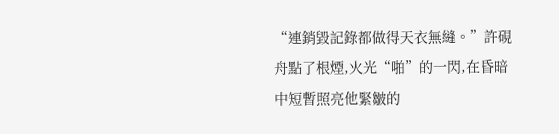“連銷毀記錄都做得天衣無縫。”許硯舟點了根煙,火光“啪”的一閃,在昏暗中短暫照亮他緊皺的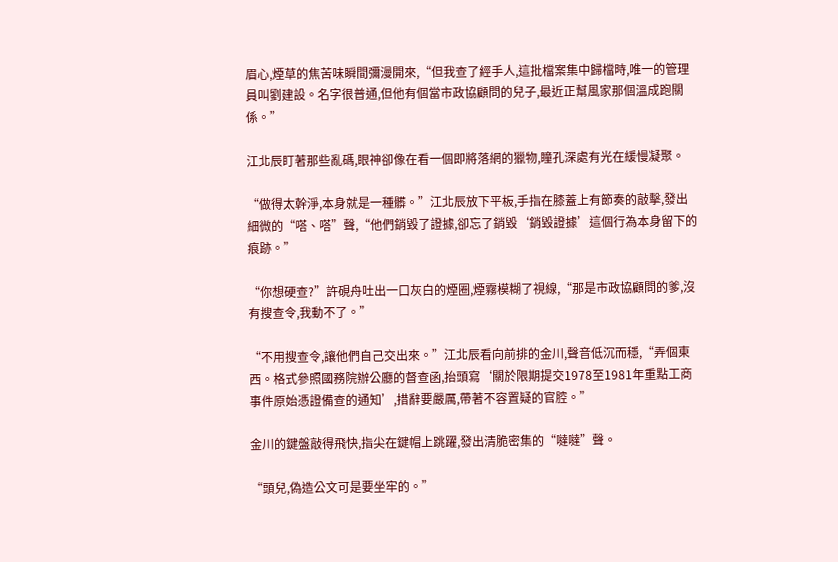眉心,煙草的焦苦味瞬間彌漫開來,“但我查了經手人,這批檔案集中歸檔時,唯一的管理員叫劉建設。名字很普通,但他有個當市政協顧問的兒子,最近正幫風家那個溫成跑關係。”

江北辰盯著那些亂碼,眼神卻像在看一個即將落網的獵物,瞳孔深處有光在緩慢凝聚。

“做得太幹淨,本身就是一種髒。”江北辰放下平板,手指在膝蓋上有節奏的敲擊,發出細微的“嗒、嗒”聲,“他們銷毀了證據,卻忘了銷毀‘銷毀證據’這個行為本身留下的痕跡。”

“你想硬查?”許硯舟吐出一口灰白的煙圈,煙霧模糊了視線,“那是市政協顧問的爹,沒有搜查令,我動不了。”

“不用搜查令,讓他們自己交出來。”江北辰看向前排的金川,聲音低沉而穩,“弄個東西。格式參照國務院辦公廳的督查函,抬頭寫‘關於限期提交1978至1981年重點工商事件原始憑證備查的通知’,措辭要嚴厲,帶著不容置疑的官腔。”

金川的鍵盤敲得飛快,指尖在鍵帽上跳躍,發出清脆密集的“噠噠”聲。

“頭兒,偽造公文可是要坐牢的。”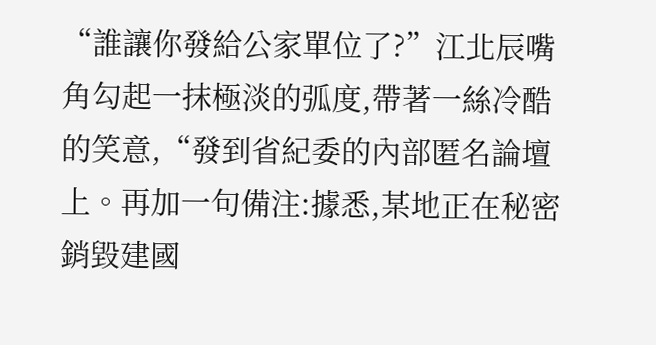“誰讓你發給公家單位了?”江北辰嘴角勾起一抹極淡的弧度,帶著一絲冷酷的笑意,“發到省紀委的內部匿名論壇上。再加一句備注:據悉,某地正在秘密銷毀建國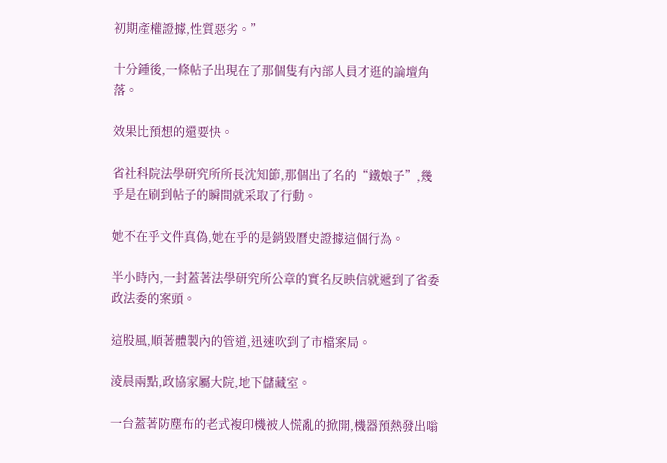初期產權證據,性質惡劣。”

十分鍾後,一條帖子出現在了那個隻有內部人員才逛的論壇角落。

效果比預想的還要快。

省社科院法學研究所所長沈知節,那個出了名的“鐵娘子”,幾乎是在刷到帖子的瞬間就采取了行動。

她不在乎文件真偽,她在乎的是銷毀曆史證據這個行為。

半小時內,一封蓋著法學研究所公章的實名反映信就遞到了省委政法委的案頭。

這股風,順著體製內的管道,迅速吹到了市檔案局。

淩晨兩點,政協家屬大院,地下儲藏室。

一台蓋著防塵布的老式複印機被人慌亂的掀開,機器預熱發出嗡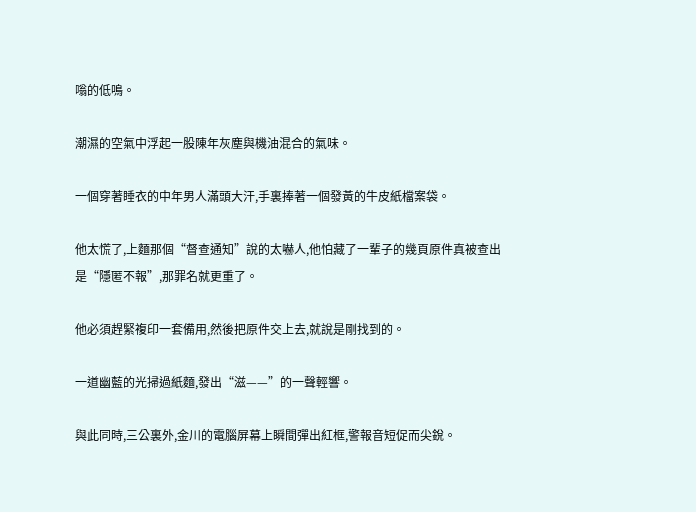嗡的低鳴。

潮濕的空氣中浮起一股陳年灰塵與機油混合的氣味。

一個穿著睡衣的中年男人滿頭大汗,手裏捧著一個發黃的牛皮紙檔案袋。

他太慌了,上麵那個“督查通知”說的太嚇人,他怕藏了一輩子的幾頁原件真被查出是“隱匿不報”,那罪名就更重了。

他必須趕緊複印一套備用,然後把原件交上去,就說是剛找到的。

一道幽藍的光掃過紙麵,發出“滋——”的一聲輕響。

與此同時,三公裏外,金川的電腦屏幕上瞬間彈出紅框,警報音短促而尖銳。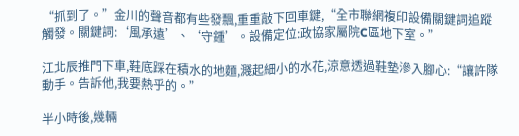“抓到了。”金川的聲音都有些發飄,重重敲下回車鍵,“全市聯網複印設備關鍵詞追蹤觸發。關鍵詞:‘風承遠’、‘守鍾’。設備定位:政協家屬院C區地下室。”

江北辰推門下車,鞋底踩在積水的地麵,濺起細小的水花,涼意透過鞋墊滲入腳心:“讓許隊動手。告訴他,我要熱乎的。”

半小時後,幾輛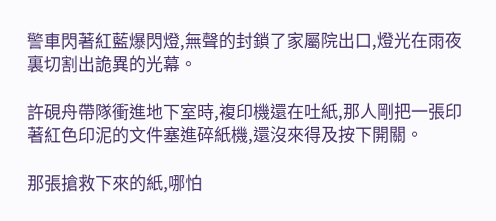警車閃著紅藍爆閃燈,無聲的封鎖了家屬院出口,燈光在雨夜裏切割出詭異的光幕。

許硯舟帶隊衝進地下室時,複印機還在吐紙,那人剛把一張印著紅色印泥的文件塞進碎紙機,還沒來得及按下開關。

那張搶救下來的紙,哪怕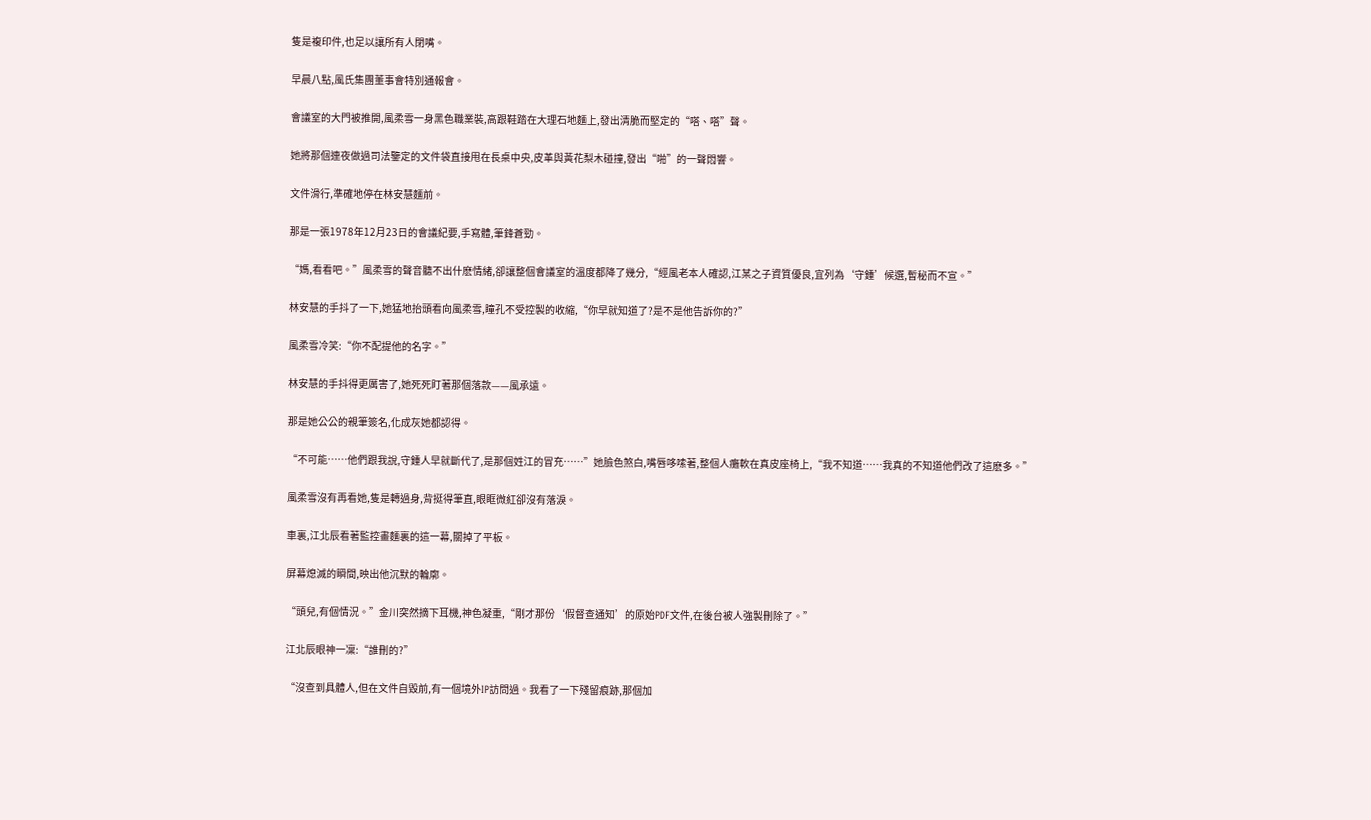隻是複印件,也足以讓所有人閉嘴。

早晨八點,風氏集團董事會特別通報會。

會議室的大門被推開,風柔雪一身黑色職業裝,高跟鞋踏在大理石地麵上,發出清脆而堅定的“嗒、嗒”聲。

她將那個連夜做過司法鑒定的文件袋直接甩在長桌中央,皮革與黃花梨木碰撞,發出“啪”的一聲悶響。

文件滑行,準確地停在林安慧麵前。

那是一張1978年12月23日的會議紀要,手寫體,筆鋒蒼勁。

“媽,看看吧。”風柔雪的聲音聽不出什麽情緒,卻讓整個會議室的溫度都降了幾分,“經風老本人確認,江某之子資質優良,宜列為‘守鍾’候選,暫秘而不宣。”

林安慧的手抖了一下,她猛地抬頭看向風柔雪,瞳孔不受控製的收縮,“你早就知道了?是不是他告訴你的?”

風柔雪冷笑:“你不配提他的名字。”

林安慧的手抖得更厲害了,她死死盯著那個落款——風承遠。

那是她公公的親筆簽名,化成灰她都認得。

“不可能……他們跟我說,守鍾人早就斷代了,是那個姓江的冒充……”她臉色煞白,嘴唇哆嗦著,整個人癱軟在真皮座椅上,“我不知道……我真的不知道他們改了這麽多。”

風柔雪沒有再看她,隻是轉過身,背挺得筆直,眼眶微紅卻沒有落淚。

車裏,江北辰看著監控畫麵裏的這一幕,關掉了平板。

屏幕熄滅的瞬間,映出他沉默的輪廓。

“頭兒,有個情況。”金川突然摘下耳機,神色凝重,“剛才那份‘假督查通知’的原始PDF文件,在後台被人強製刪除了。”

江北辰眼神一凜:“誰刪的?”

“沒查到具體人,但在文件自毀前,有一個境外IP訪問過。我看了一下殘留痕跡,那個加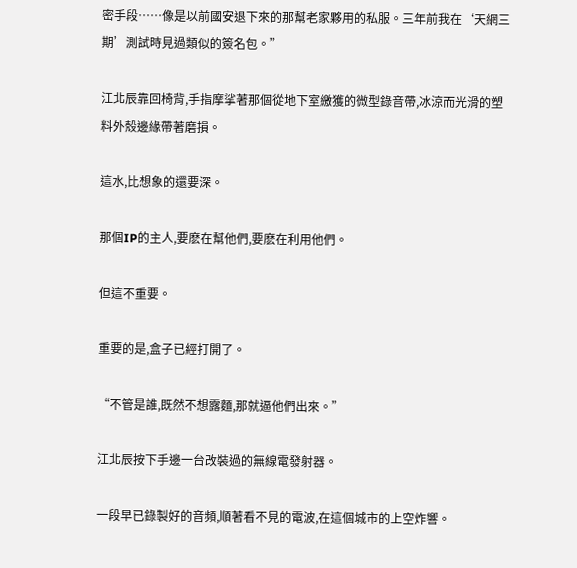密手段……像是以前國安退下來的那幫老家夥用的私服。三年前我在‘天網三期’測試時見過類似的簽名包。”

江北辰靠回椅背,手指摩挲著那個從地下室繳獲的微型錄音帶,冰涼而光滑的塑料外殼邊緣帶著磨損。

這水,比想象的還要深。

那個IP的主人,要麽在幫他們,要麽在利用他們。

但這不重要。

重要的是,盒子已經打開了。

“不管是誰,既然不想露麵,那就逼他們出來。”

江北辰按下手邊一台改裝過的無線電發射器。

一段早已錄製好的音頻,順著看不見的電波,在這個城市的上空炸響。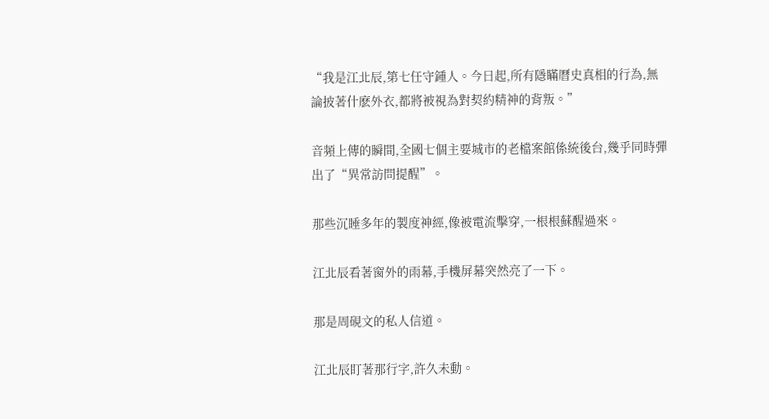“我是江北辰,第七任守鍾人。今日起,所有隱瞞曆史真相的行為,無論披著什麽外衣,都將被視為對契約精神的背叛。”

音頻上傳的瞬間,全國七個主要城市的老檔案館係統後台,幾乎同時彈出了“異常訪問提醒”。

那些沉睡多年的製度神經,像被電流擊穿,一根根蘇醒過來。

江北辰看著窗外的雨幕,手機屏幕突然亮了一下。

那是周硯文的私人信道。

江北辰盯著那行字,許久未動。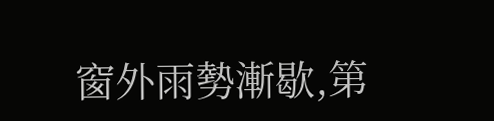窗外雨勢漸歇,第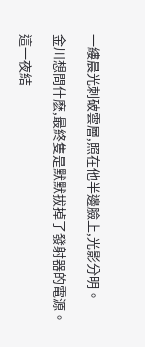一縷晨光刺破雲層,照在他半邊臉上,光影分明。

金川想問什麽,最終隻是默默拔掉了發射器的電源。

這一夜結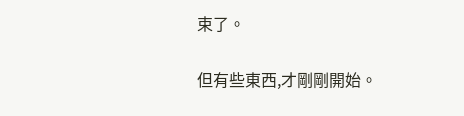束了。

但有些東西,才剛剛開始。